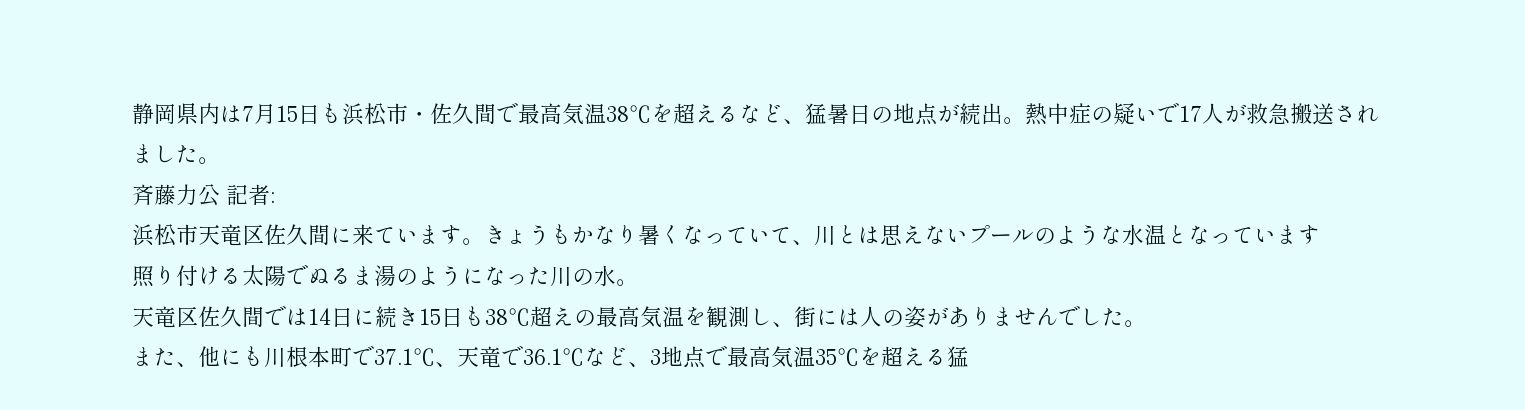静岡県内は7月15日も浜松市・佐久間で最高気温38℃を超えるなど、猛暑日の地点が続出。熱中症の疑いで17人が救急搬送されました。
斉藤力公 記者:
浜松市天竜区佐久間に来ています。きょうもかなり暑くなっていて、川とは思えないプールのような水温となっています
照り付ける太陽でぬるま湯のようになった川の水。
天竜区佐久間では14日に続き15日も38℃超えの最高気温を観測し、街には人の姿がありませんでした。
また、他にも川根本町で37.1℃、天竜で36.1℃など、3地点で最高気温35℃を超える猛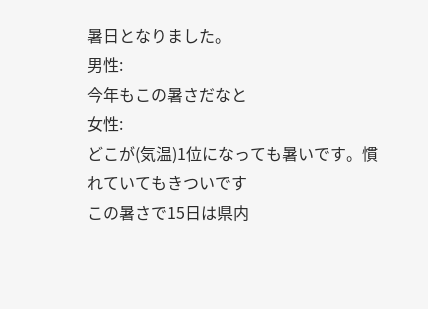暑日となりました。
男性:
今年もこの暑さだなと
女性:
どこが(気温)1位になっても暑いです。慣れていてもきついです
この暑さで15日は県内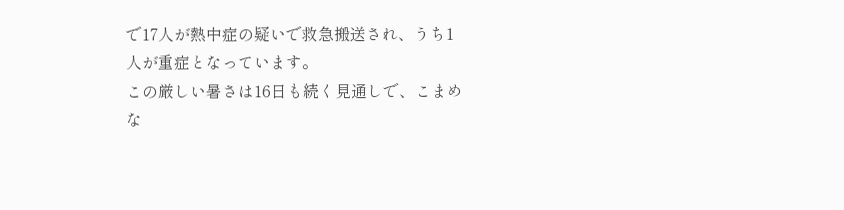で17人が熱中症の疑いで救急搬送され、うち1人が重症となっています。
この厳しい暑さは16日も続く見通しで、こまめな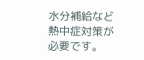水分補給など熱中症対策が必要です。